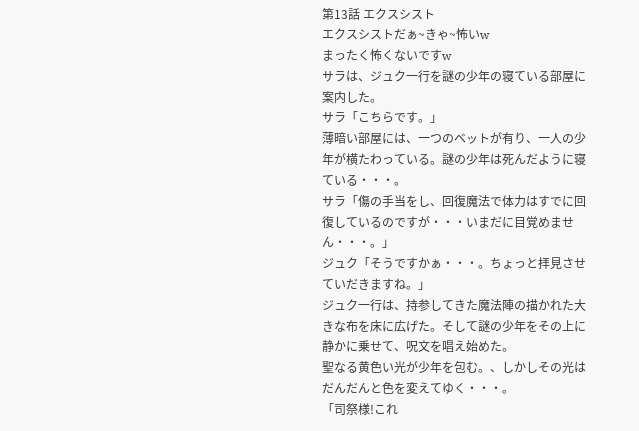第13話 エクスシスト
エクスシストだぁ~きゃ~怖いw
まったく怖くないですw
サラは、ジュク一行を謎の少年の寝ている部屋に案内した。
サラ「こちらです。」
薄暗い部屋には、一つのベットが有り、一人の少年が横たわっている。謎の少年は死んだように寝ている・・・。
サラ「傷の手当をし、回復魔法で体力はすでに回復しているのですが・・・いまだに目覚めません・・・。」
ジュク「そうですかぁ・・・。ちょっと拝見させていだきますね。」
ジュク一行は、持参してきた魔法陣の描かれた大きな布を床に広げた。そして謎の少年をその上に静かに乗せて、呪文を唱え始めた。
聖なる黄色い光が少年を包む。、しかしその光はだんだんと色を変えてゆく・・・。
「司祭様!これ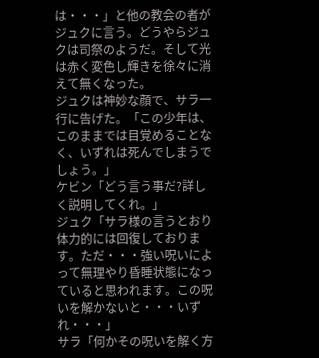は・・・」と他の教会の者がジュクに言う。どうやらジュクは司祭のようだ。そして光は赤く変色し輝きを徐々に消えて無くなった。
ジュクは神妙な顔で、サラ一行に告げた。「この少年は、このままでは目覚めることなく、いずれは死んでしまうでしょう。」
ケビン「どう言う事だ?詳しく説明してくれ。」
ジュク「サラ様の言うとおり体力的には回復しております。ただ・・・強い呪いによって無理やり昏睡状態になっていると思われます。この呪いを解かないと・・・いずれ・・・」
サラ「何かその呪いを解く方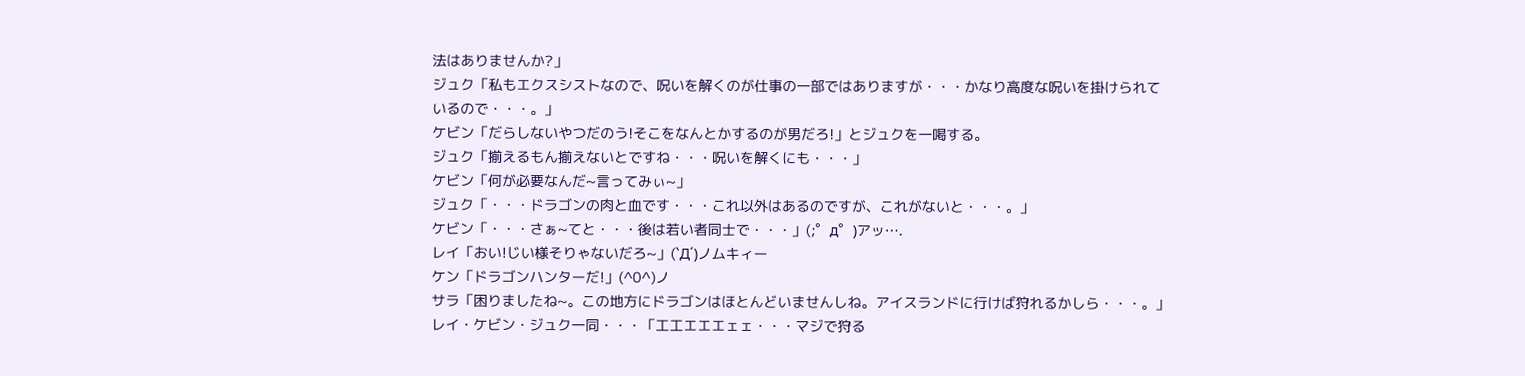法はありませんか?」
ジュク「私もエクスシストなので、呪いを解くのが仕事の一部ではありますが・・・かなり高度な呪いを掛けられているので・・・。」
ケビン「だらしないやつだのう!そこをなんとかするのが男だろ!」とジュクを一喝する。
ジュク「揃えるもん揃えないとですね・・・呪いを解くにも・・・」
ケビン「何が必要なんだ~言ってみぃ~」
ジュク「・・・ドラゴンの肉と血です・・・これ以外はあるのですが、これがないと・・・。」
ケビン「・・・さぁ~てと・・・後は若い者同士で・・・」(;゜д゜)アッ….
レイ「おい!じい様そりゃないだろ~」(`Д´)ノムキィー
ケン「ドラゴンハンターだ!」(^0^)ノ
サラ「困りましたね~。この地方にドラゴンはほとんどいませんしね。アイスランドに行けば狩れるかしら・・・。」
レイ・ケビン・ジュク一同・・・「工工エエエェェ・・・マジで狩る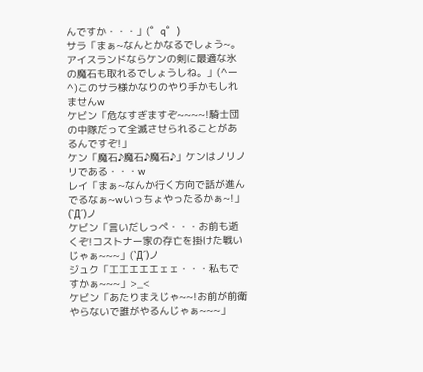んですか・・・」(゜q゜)
サラ「まぁ~なんとかなるでしょう~。アイスランドならケンの剣に最適な氷の魔石も取れるでしょうしね。」(^ー^)このサラ様かなりのやり手かもしれませんw
ケビン「危なすぎますぞ~~~~!騎士団の中隊だって全滅させられることがあるんですぞ!」
ケン「魔石♪魔石♪魔石♪」ケンはノリノリである・・・w
レイ「まぁ~なんか行く方向で話が進んでるなぁ~wいっちょやったるかぁ~!」(`Д´)ノ
ケビン「言いだしっぺ・・・お前も逝くぞ!コストナー家の存亡を掛けた戦いじゃぁ~~~」(`Д´)ノ
ジュク「工工エエエェェ・・・私もですかぁ~~~」>_<
ケビン「あたりまえじゃ~~!お前が前衛やらないで誰がやるんじゃぁ~~~」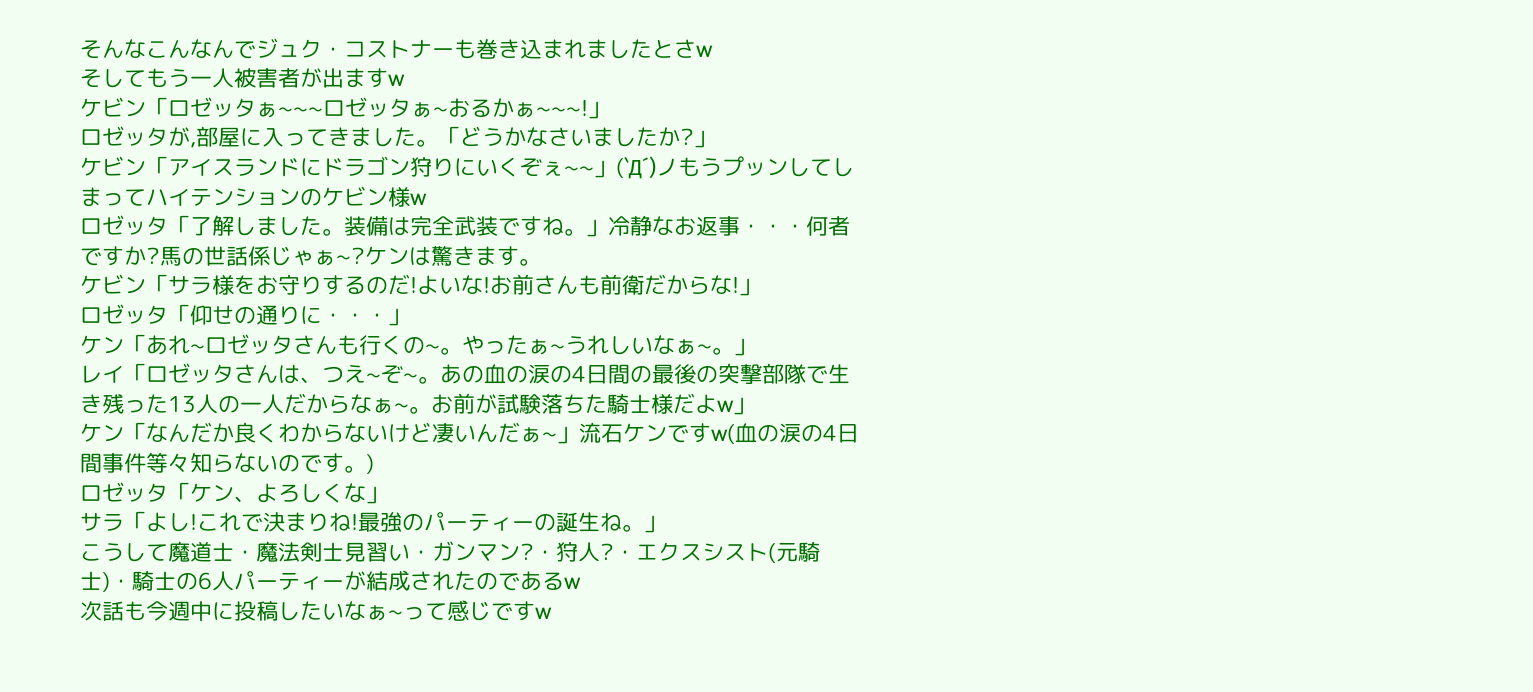そんなこんなんでジュク・コストナーも巻き込まれましたとさw
そしてもう一人被害者が出ますw
ケビン「ロゼッタぁ~~~ロゼッタぁ~おるかぁ~~~!」
ロゼッタが,部屋に入ってきました。「どうかなさいましたか?」
ケビン「アイスランドにドラゴン狩りにいくぞぇ~~」(`Д´)ノもうプッンしてしまってハイテンションのケビン様w
ロゼッタ「了解しました。装備は完全武装ですね。」冷静なお返事・・・何者ですか?馬の世話係じゃぁ~?ケンは驚きます。
ケビン「サラ様をお守りするのだ!よいな!お前さんも前衛だからな!」
ロゼッタ「仰せの通りに・・・」
ケン「あれ~ロゼッタさんも行くの~。やったぁ~うれしいなぁ~。」
レイ「ロゼッタさんは、つえ~ぞ~。あの血の涙の4日間の最後の突撃部隊で生き残った13人の一人だからなぁ~。お前が試験落ちた騎士様だよw」
ケン「なんだか良くわからないけど凄いんだぁ~」流石ケンですw(血の涙の4日間事件等々知らないのです。)
ロゼッタ「ケン、よろしくな」
サラ「よし!これで決まりね!最強のパーティーの誕生ね。」
こうして魔道士・魔法剣士見習い・ガンマン?・狩人?・エクスシスト(元騎士)・騎士の6人パーティーが結成されたのであるw
次話も今週中に投稿したいなぁ~って感じですw